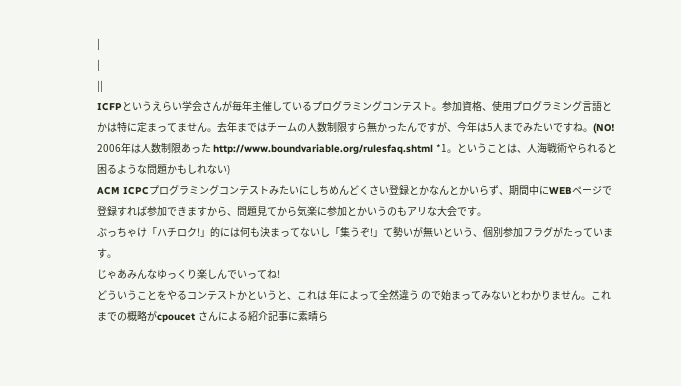|
|
||
ICFPというえらい学会さんが毎年主催しているプログラミングコンテスト。参加資格、使用プログラミング言語とかは特に定まってません。去年まではチームの人数制限すら無かったんですが、今年は5人までみたいですね。(NO! 2006年は人数制限あった http://www.boundvariable.org/rulesfaq.shtml *1。ということは、人海戦術やられると困るような問題かもしれない)
ACM ICPCプログラミングコンテストみたいにしちめんどくさい登録とかなんとかいらず、期間中にWEBページで登録すれば参加できますから、問題見てから気楽に参加とかいうのもアリな大会です。
ぶっちゃけ「ハチロク!」的には何も決まってないし「集うぞ!」て勢いが無いという、個別参加フラグがたっています。
じゃあみんなゆっくり楽しんでいってね!
どういうことをやるコンテストかというと、これは 年によって全然違う ので始まってみないとわかりません。これまでの概略がcpoucet さんによる紹介記事に素晴ら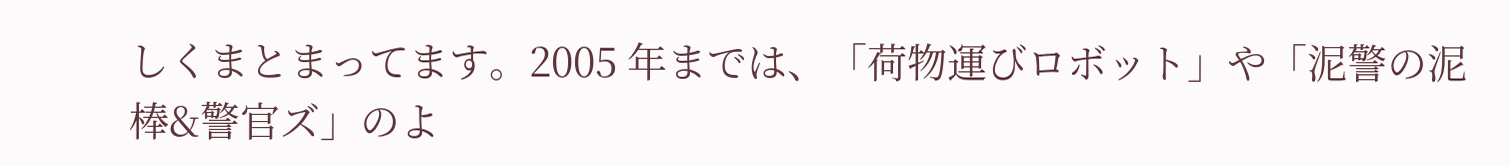しくまとまってます。2005 年までは、「荷物運びロボット」や「泥警の泥棒&警官ズ」のよ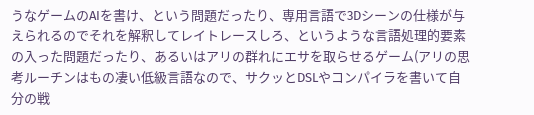うなゲームのAIを書け、という問題だったり、専用言語で3Dシーンの仕様が与えられるのでそれを解釈してレイトレースしろ、というような言語処理的要素の入った問題だったり、あるいはアリの群れにエサを取らせるゲーム(アリの思考ルーチンはもの凄い低級言語なので、サクッとDSLやコンパイラを書いて自分の戦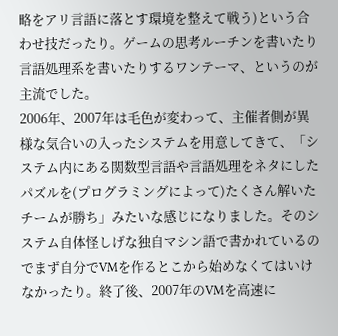略をアリ言語に落とす環境を整えて戦う)という合わせ技だったり。ゲームの思考ルーチンを書いたり言語処理系を書いたりするワンテーマ、というのが主流でした。
2006年、2007年は毛色が変わって、主催者側が異様な気合いの入ったシステムを用意してきて、「システム内にある関数型言語や言語処理をネタにしたパズルを(プログラミングによって)たくさん解いたチームが勝ち」みたいな感じになりました。そのシステム自体怪しげな独自マシン語で書かれているのでまず自分でVMを作るとこから始めなくてはいけなかったり。終了後、2007年のVMを高速に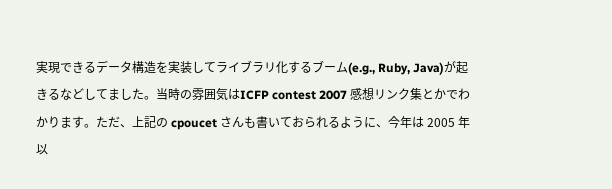実現できるデータ構造を実装してライブラリ化するブーム(e.g., Ruby, Java)が起きるなどしてました。当時の雰囲気はICFP contest 2007 感想リンク集とかでわかります。ただ、上記の cpoucet さんも書いておられるように、今年は 2005 年以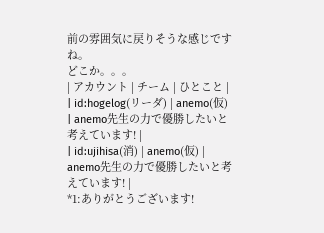前の雰囲気に戻りそうな感じですね。
どこか。。。
| アカウント | チーム | ひとこと |
| id:hogelog(リーダ) | anemo(仮) | anemo先生の力で優勝したいと考えています! |
| id:ujihisa(消) | anemo(仮) | anemo先生の力で優勝したいと考えています! |
*1:ありがとうございます!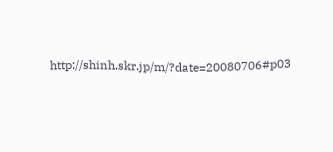http://shinh.skr.jp/m/?date=20080706#p03